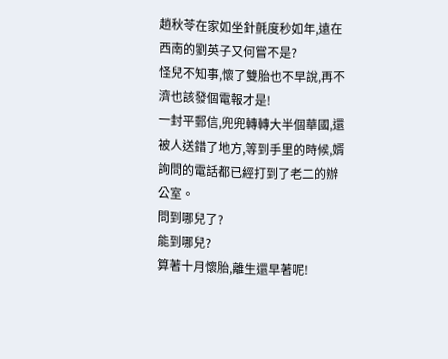趙秋苓在家如坐針氈度秒如年,遠在西南的劉英子又何嘗不是?
怪兒不知事,懷了雙胎也不早說,再不濟也該發個電報才是!
一封平郵信,兜兜轉轉大半個華國,還被人送錯了地方,等到手里的時候,婿詢問的電話都已經打到了老二的辦公室。
問到哪兒了?
能到哪兒?
算著十月懷胎,離生還早著呢!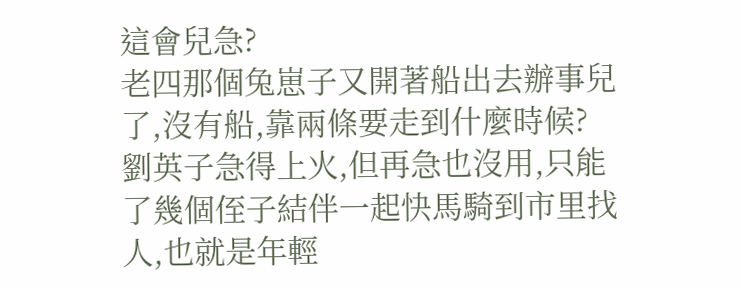這會兒急?
老四那個兔崽子又開著船出去辦事兒了,沒有船,靠兩條要走到什麼時候?
劉英子急得上火,但再急也沒用,只能了幾個侄子結伴一起快馬騎到市里找人,也就是年輕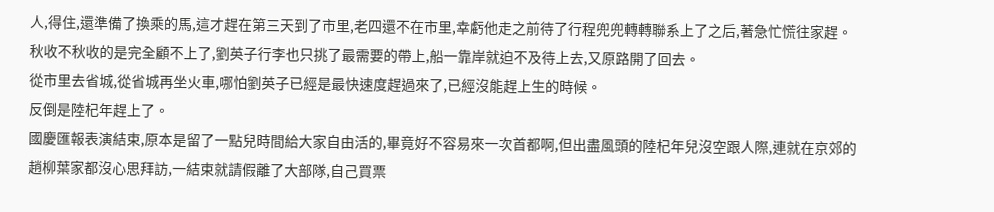人,得住,還準備了換乘的馬,這才趕在第三天到了市里,老四還不在市里,幸虧他走之前待了行程兜兜轉轉聯系上了之后,著急忙慌往家趕。
秋收不秋收的是完全顧不上了,劉英子行李也只挑了最需要的帶上,船一靠岸就迫不及待上去,又原路開了回去。
從市里去省城,從省城再坐火車,哪怕劉英子已經是最快速度趕過來了,已經沒能趕上生的時候。
反倒是陸杞年趕上了。
國慶匯報表演結束,原本是留了一點兒時間給大家自由活的,畢竟好不容易來一次首都啊,但出盡風頭的陸杞年兒沒空跟人際,連就在京郊的趙柳葉家都沒心思拜訪,一結束就請假離了大部隊,自己買票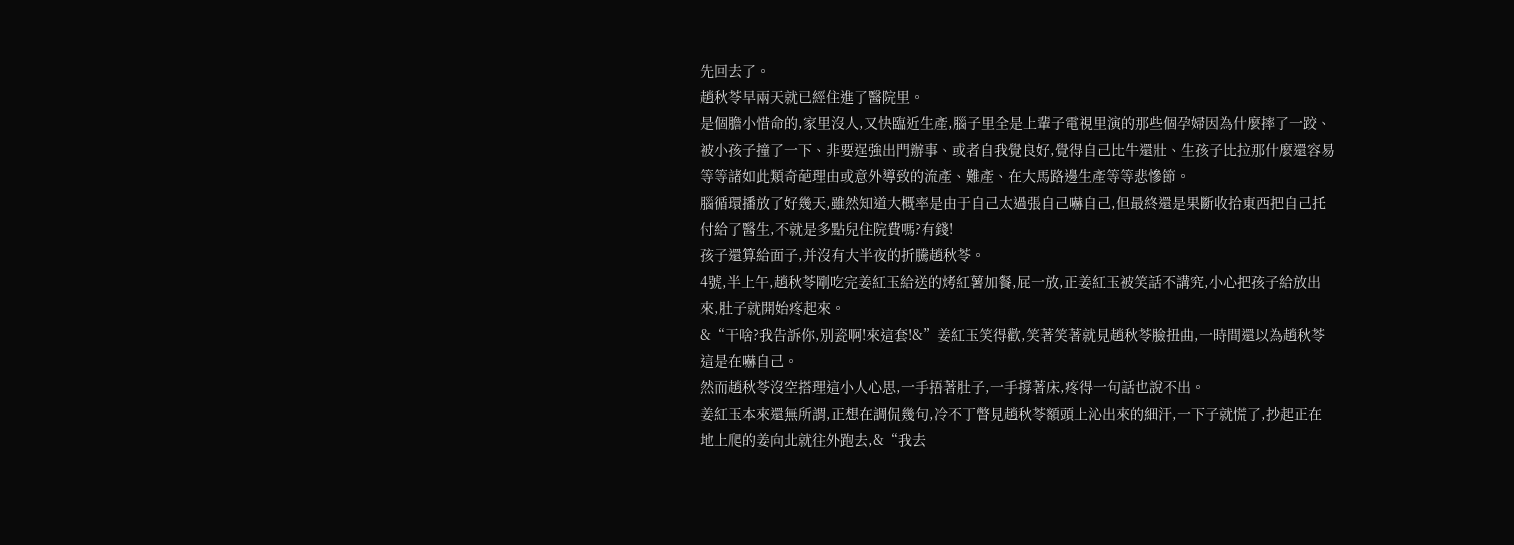先回去了。
趙秋苓早兩天就已經住進了醫院里。
是個膽小惜命的,家里沒人,又快臨近生產,腦子里全是上輩子電視里演的那些個孕婦因為什麼摔了一跤、被小孩子撞了一下、非要逞強出門辦事、或者自我覺良好,覺得自己比牛還壯、生孩子比拉那什麼還容易等等諸如此類奇葩理由或意外導致的流產、難產、在大馬路邊生產等等悲慘節。
腦循環播放了好幾天,雖然知道大概率是由于自己太過張自己嚇自己,但最終還是果斷收拾東西把自己托付給了醫生,不就是多點兒住院費嗎?有錢!
孩子還算給面子,并沒有大半夜的折騰趙秋苓。
4號,半上午,趙秋苓剛吃完姜紅玉給送的烤紅薯加餐,屁一放,正姜紅玉被笑話不講究,小心把孩子給放出來,肚子就開始疼起來。
&“干啥?我告訴你,別瓷啊!來這套!&”姜紅玉笑得歡,笑著笑著就見趙秋苓臉扭曲,一時間還以為趙秋苓這是在嚇自己。
然而趙秋苓沒空搭理這小人心思,一手捂著肚子,一手撐著床,疼得一句話也說不出。
姜紅玉本來還無所謂,正想在調侃幾句,冷不丁瞥見趙秋苓額頭上沁出來的細汗,一下子就慌了,抄起正在地上爬的姜向北就往外跑去,&“我去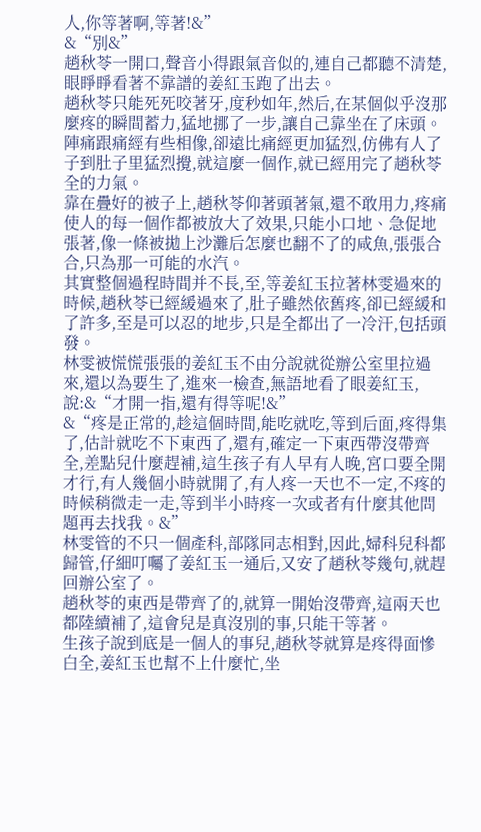人,你等著啊,等著!&”
&“別&”
趙秋苓一開口,聲音小得跟氣音似的,連自己都聽不清楚,眼睜睜看著不靠譜的姜紅玉跑了出去。
趙秋苓只能死死咬著牙,度秒如年,然后,在某個似乎沒那麼疼的瞬間蓄力,猛地挪了一步,讓自己靠坐在了床頭。
陣痛跟痛經有些相像,卻遠比痛經更加猛烈,仿佛有人了子到肚子里猛烈攪,就這麼一個作,就已經用完了趙秋苓全的力氣。
靠在疊好的被子上,趙秋苓仰著頭著氣,還不敢用力,疼痛使人的每一個作都被放大了效果,只能小口地、急促地張著,像一條被拋上沙灘后怎麼也翻不了的咸魚,張張合合,只為那一可能的水汽。
其實整個過程時間并不長,至,等姜紅玉拉著林雯過來的時候,趙秋苓已經緩過來了,肚子雖然依舊疼,卻已經緩和了許多,至是可以忍的地步,只是全都出了一冷汗,包括頭發。
林雯被慌慌張張的姜紅玉不由分說就從辦公室里拉過來,還以為要生了,進來一檢查,無語地看了眼姜紅玉,說:&“才開一指,還有得等呢!&”
&“疼是正常的,趁這個時間,能吃就吃,等到后面,疼得集了,估計就吃不下東西了,還有,確定一下東西帶沒帶齊全,差點兒什麼趕補,這生孩子有人早有人晚,宮口要全開才行,有人幾個小時就開了,有人疼一天也不一定,不疼的時候稍微走一走,等到半小時疼一次或者有什麼其他問題再去找我。&”
林雯管的不只一個產科,部隊同志相對,因此,婦科兒科都歸管,仔細叮囑了姜紅玉一通后,又安了趙秋苓幾句,就趕回辦公室了。
趙秋苓的東西是帶齊了的,就算一開始沒帶齊,這兩天也都陸續補了,這會兒是真沒別的事,只能干等著。
生孩子說到底是一個人的事兒,趙秋苓就算是疼得面慘白全,姜紅玉也幫不上什麼忙,坐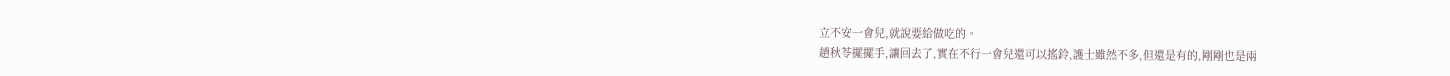立不安一會兒,就說要給做吃的。
趙秋苓擺擺手,讓回去了,實在不行一會兒還可以搖鈴,護士雖然不多,但還是有的,剛剛也是兩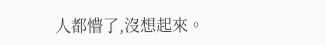人都懵了,沒想起來。